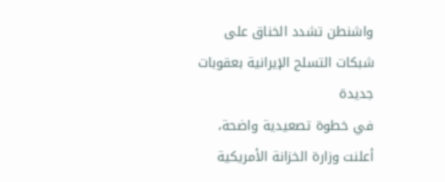واشنطن تشدد الخناق على شبكات التسلح الإيرانية بعقوبات جديدة
في خطوة تصعيدية واضحة، أعلنت وزارة الخزانة الأمريكية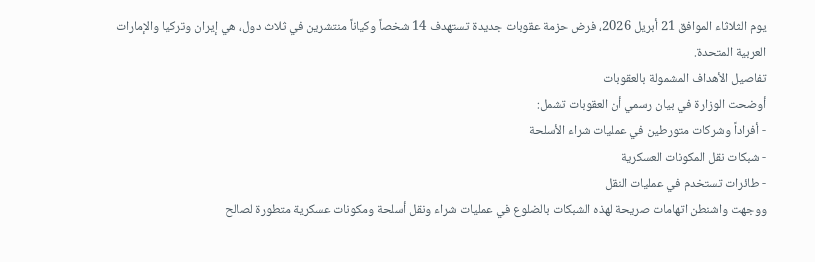يوم الثلاثاء الموافق 21 أبريل 2026، فرض حزمة عقوبات جديدة تستهدف 14 شخصاً وكياناً منتشرين في ثلاث دول، هي إيران وتركيا والإمارات العربية المتحدة.
تفاصيل الأهداف المشمولة بالعقوبات
أوضحت الوزارة في بيان رسمي أن العقوبات تشمل:
- أفراداً وشركات متورطين في عمليات شراء الأسلحة
- شبكات نقل المكونات العسكرية
- طائرات تستخدم في عمليات النقل
ووجهت واشنطن اتهامات صريحة لهذه الشبكات بالضلوع في عمليات شراء ونقل أسلحة ومكونات عسكرية متطورة لصالح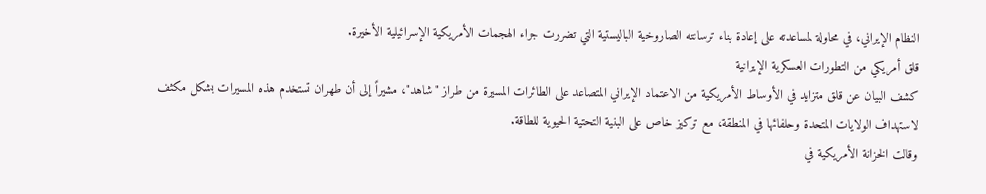النظام الإيراني، في محاولة لمساعدته على إعادة بناء ترسانته الصاروخية الباليستية التي تضررت جراء الهجمات الأمريكية الإسرائيلية الأخيرة.
قلق أمريكي من التطورات العسكرية الإيرانية
كشف البيان عن قلق متزايد في الأوساط الأمريكية من الاعتماد الإيراني المتصاعد على الطائرات المسيرة من طراز "شاهد"، مشيراً إلى أن طهران تستخدم هذه المسيرات بشكل مكثف لاستهداف الولايات المتحدة وحلفائها في المنطقة، مع تركيز خاص على البنية التحتية الحيوية للطاقة.
وقالت الخزانة الأمريكية في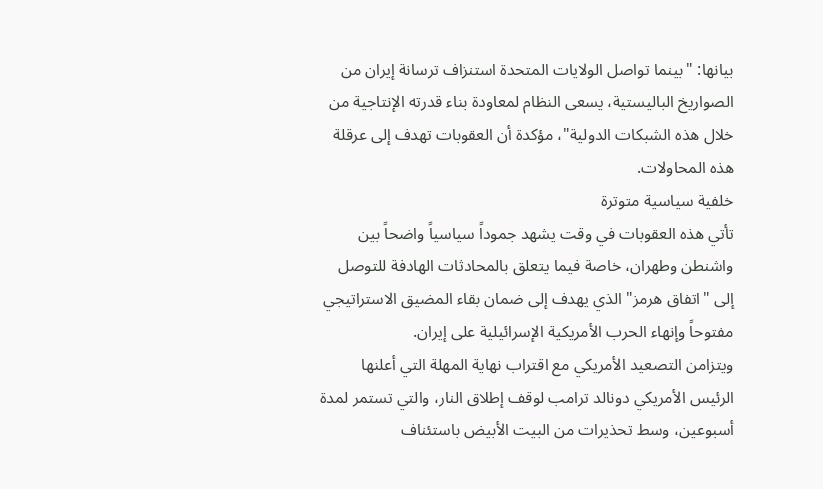بيانها: "بينما تواصل الولايات المتحدة استنزاف ترسانة إيران من الصواريخ الباليستية، يسعى النظام لمعاودة بناء قدرته الإنتاجية من خلال هذه الشبكات الدولية"، مؤكدة أن العقوبات تهدف إلى عرقلة هذه المحاولات.
خلفية سياسية متوترة
تأتي هذه العقوبات في وقت يشهد جموداً سياسياً واضحاً بين واشنطن وطهران، خاصة فيما يتعلق بالمحادثات الهادفة للتوصل إلى "اتفاق هرمز" الذي يهدف إلى ضمان بقاء المضيق الاستراتيجي مفتوحاً وإنهاء الحرب الأمريكية الإسرائيلية على إيران.
ويتزامن التصعيد الأمريكي مع اقتراب نهاية المهلة التي أعلنها الرئيس الأمريكي دونالد ترامب لوقف إطلاق النار، والتي تستمر لمدة أسبوعين، وسط تحذيرات من البيت الأبيض باستئناف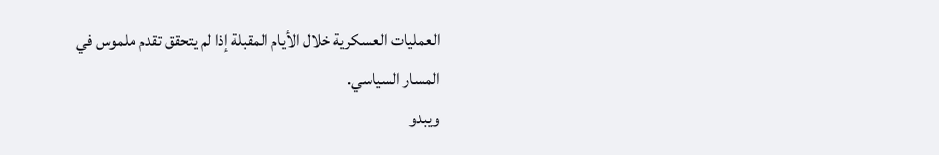العمليات العسكرية خلال الأيام المقبلة إذا لم يتحقق تقدم ملموس في المسار السياسي.
ويبدو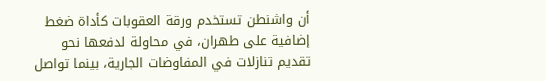أن واشنطن تستخدم ورقة العقوبات كأداة ضغط إضافية على طهران، في محاولة لدفعها نحو تقديم تنازلات في المفاوضات الجارية، بينما تواصل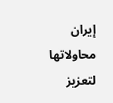إيران محاولاتها لتعزيز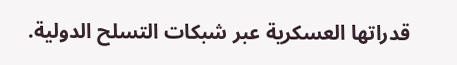قدراتها العسكرية عبر شبكات التسلح الدولية.